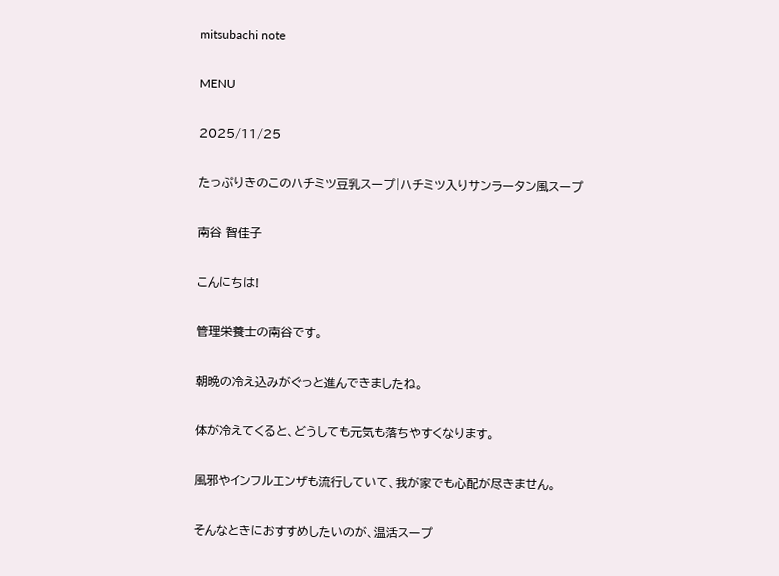mitsubachi note

MENU

2025/11/25

たっぷりきのこのハチミツ豆乳スープ|ハチミツ入りサンラータン風スープ

南谷 智佳子

こんにちは!

管理栄養士の南谷です。

朝晩の冷え込みがぐっと進んできましたね。

体が冷えてくると、どうしても元気も落ちやすくなります。

風邪やインフルエンザも流行していて、我が家でも心配が尽きません。

そんなときにおすすめしたいのが、温活スープ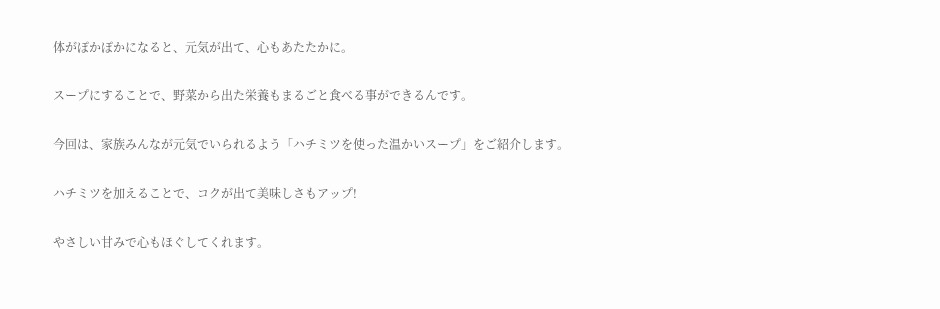体がぽかぽかになると、元気が出て、心もあたたかに。

スープにすることで、野菜から出た栄養もまるごと食べる事ができるんです。

今回は、家族みんなが元気でいられるよう「ハチミツを使った温かいスープ」をご紹介します。

ハチミツを加えることで、コクが出て美味しさもアップ!

やさしい甘みで心もほぐしてくれます。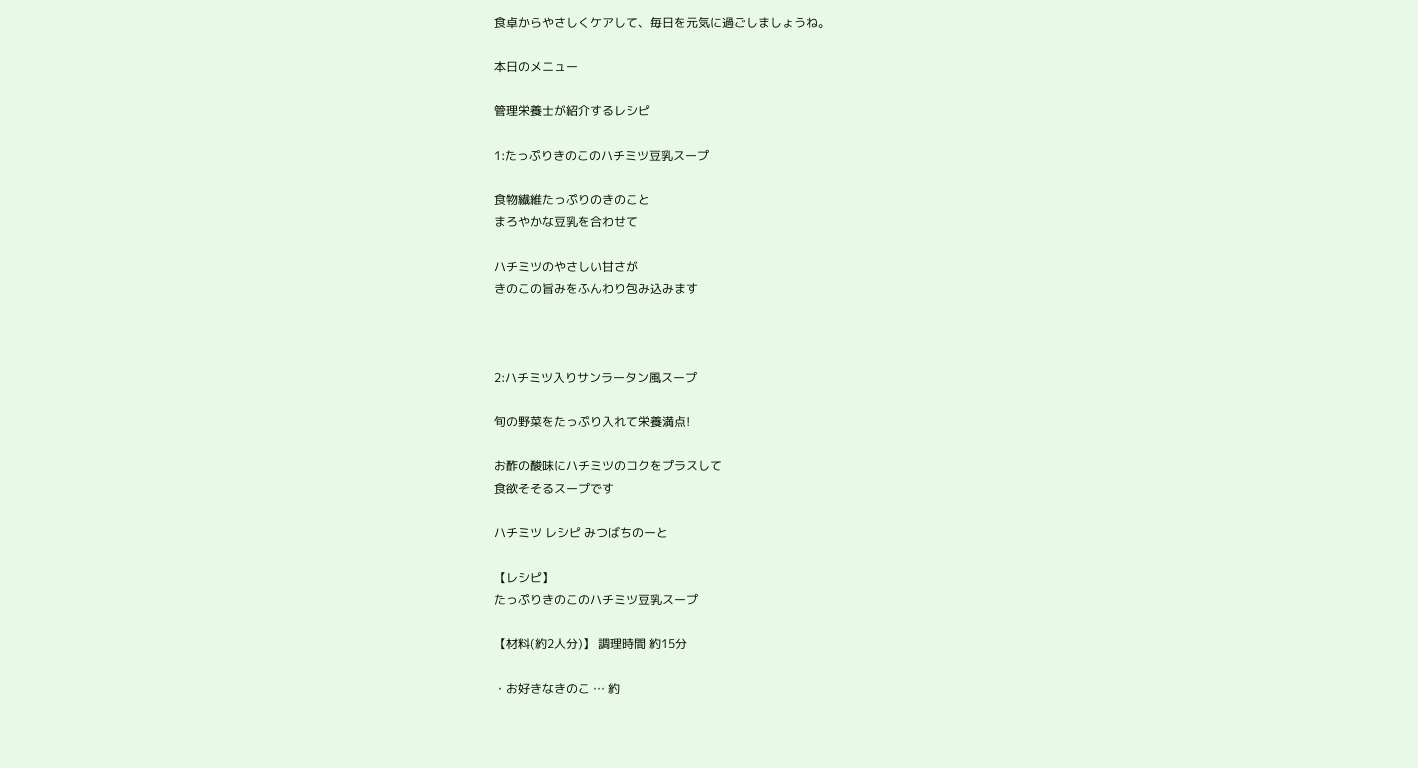食卓からやさしくケアして、毎日を元気に過ごしましょうね。

本日のメニュー

管理栄養士が紹介するレシピ

1:たっぷりきのこのハチミツ豆乳スープ

食物繊維たっぷりのきのこと
まろやかな豆乳を合わせて

ハチミツのやさしい甘さが
きのこの旨みをふんわり包み込みます



2:ハチミツ入りサンラータン風スープ

旬の野菜をたっぷり入れて栄養満点!

お酢の酸味にハチミツのコクをプラスして
食欲そそるスープです

ハチミツ レシピ みつばちのーと

【レシピ】
たっぷりきのこのハチミツ豆乳スープ

【材料(約2人分)】 調理時間 約15分

・お好きなきのこ … 約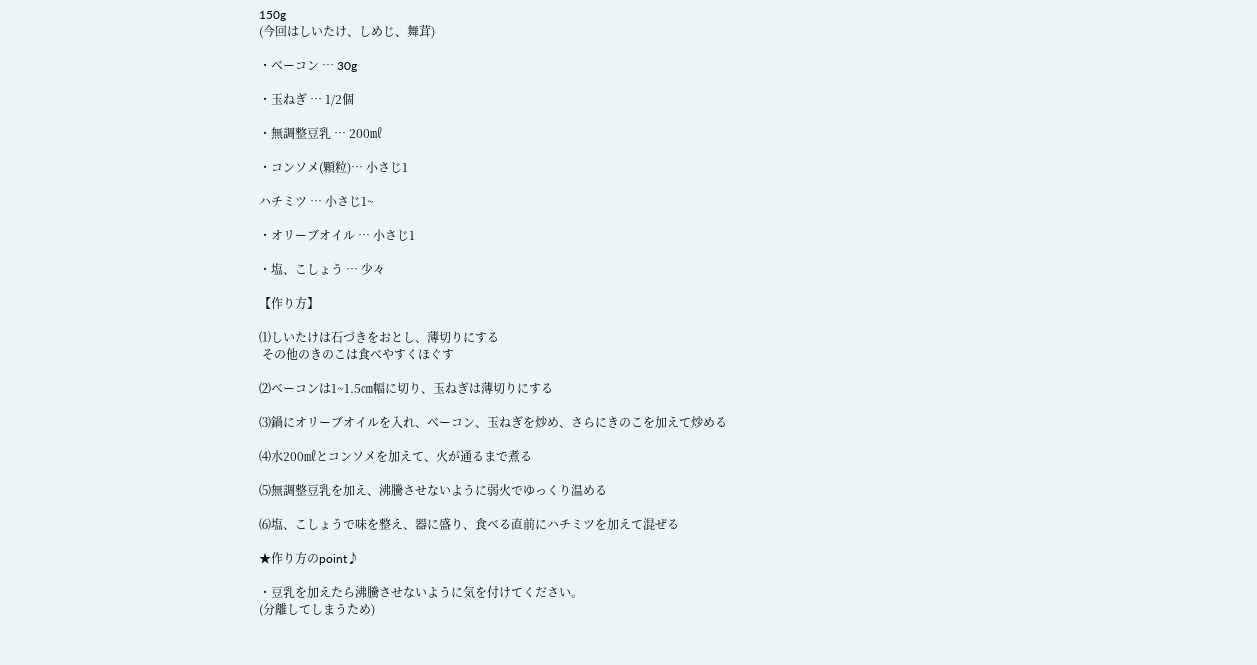150g
(今回はしいたけ、しめじ、舞茸)

・ベーコン … 30g

・玉ねぎ … 1/2個

・無調整豆乳 … 200㎖

・コンソメ(顆粒)… 小さじ1

ハチミツ … 小さじ1~

・オリーブオイル … 小さじ1

・塩、こしょう … 少々

【作り方】

⑴しいたけは石づきをおとし、薄切りにする
 その他のきのこは食べやすくほぐす

⑵ベーコンは1~1.5㎝幅に切り、玉ねぎは薄切りにする

⑶鍋にオリーブオイルを入れ、ベーコン、玉ねぎを炒め、さらにきのこを加えて炒める

⑷水200㎖とコンソメを加えて、火が通るまで煮る

⑸無調整豆乳を加え、沸騰させないように弱火でゆっくり温める

⑹塩、こしょうで味を整え、器に盛り、食べる直前にハチミツを加えて混ぜる

★作り方のpoint♪

・豆乳を加えたら沸騰させないように気を付けてください。
(分離してしまうため)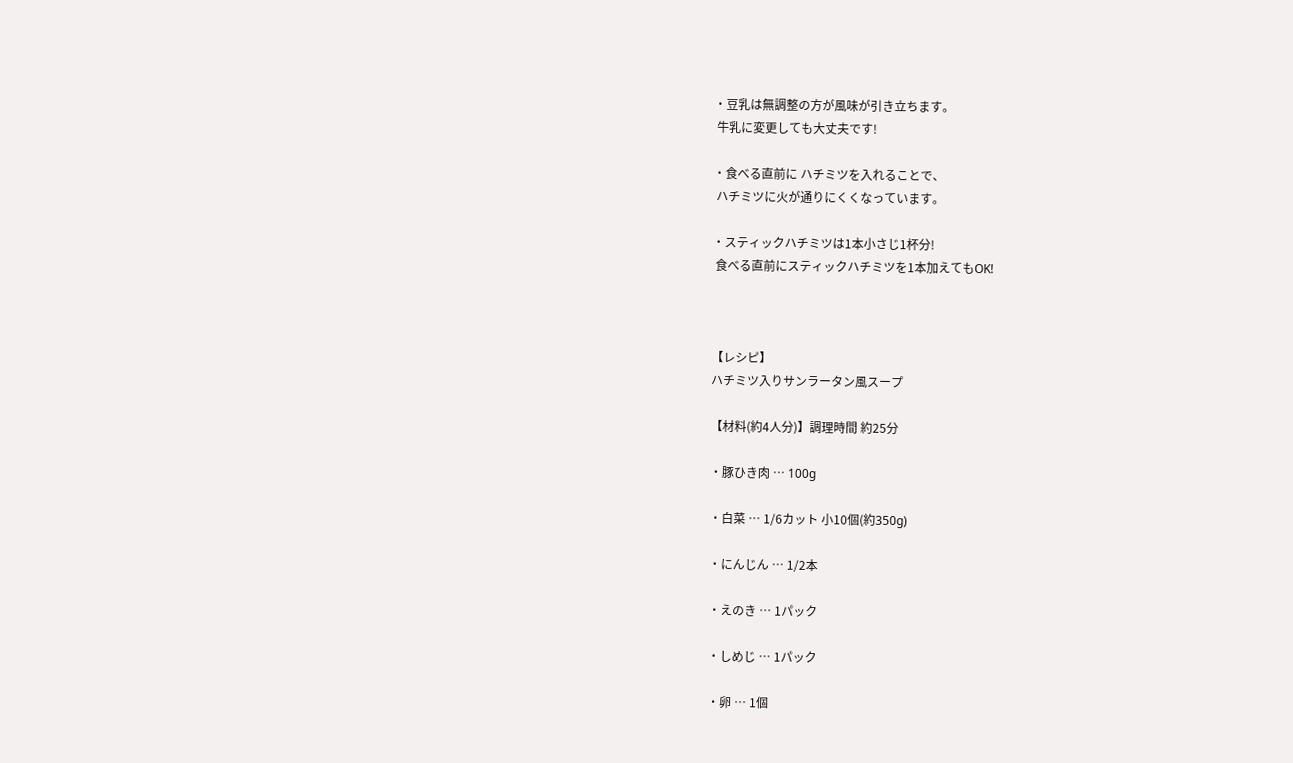・豆乳は無調整の方が風味が引き立ちます。
 牛乳に変更しても大丈夫です!

・食べる直前に ハチミツを入れることで、
 ハチミツに火が通りにくくなっています。

・スティックハチミツは1本小さじ1杯分!
 食べる直前にスティックハチミツを1本加えてもOK!



【レシピ】
ハチミツ入りサンラータン風スープ

【材料(約4人分)】調理時間 約25分

・豚ひき肉 … 100g

・白菜 … 1/6カット 小10個(約350g)

・にんじん … 1/2本

・えのき … 1パック

・しめじ … 1パック

・卵 … 1個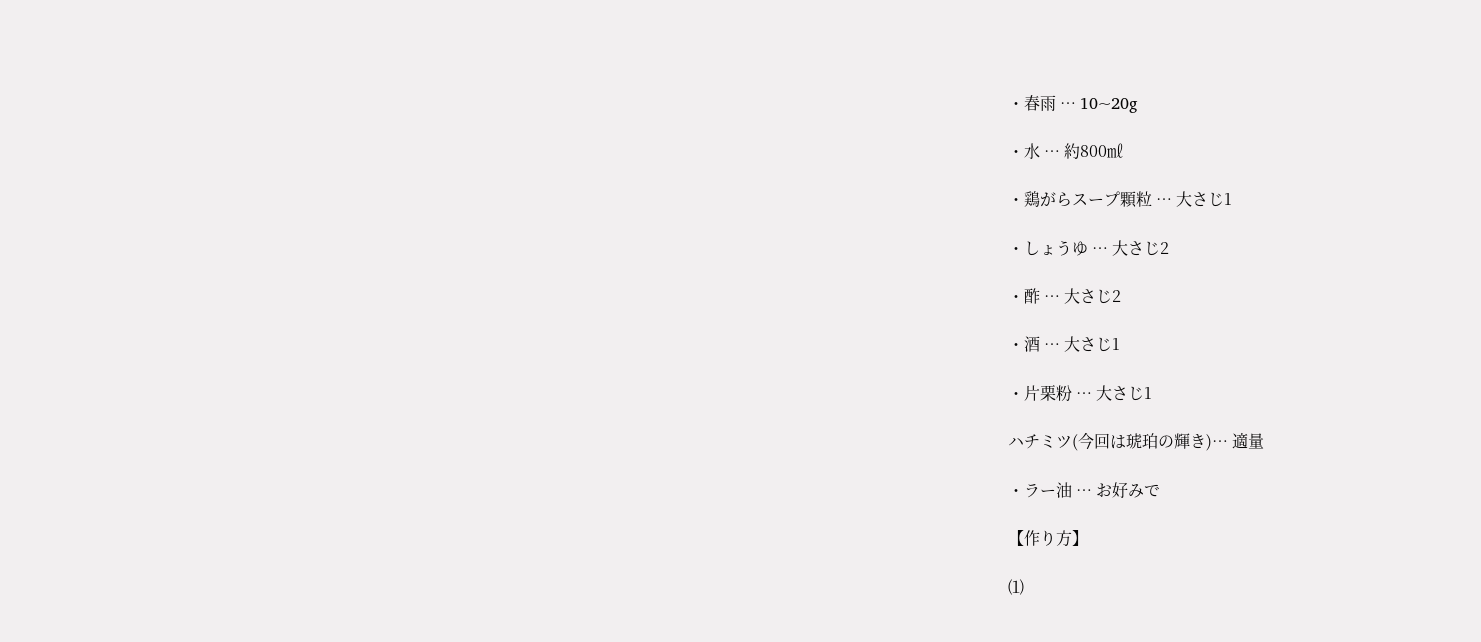・春雨 … 10~20g

・水 … 約800㎖

・鶏がらスープ顆粒 … 大さじ1

・しょうゆ … 大さじ2

・酢 … 大さじ2

・酒 … 大さじ1

・片栗粉 … 大さじ1

ハチミツ(今回は琥珀の輝き)… 適量

・ラー油 … お好みで

【作り方】

⑴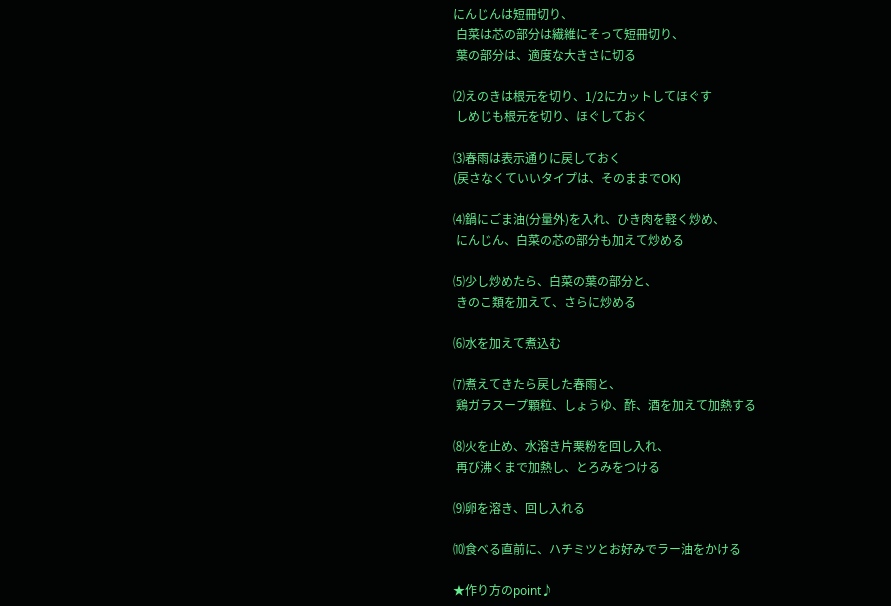にんじんは短冊切り、
 白菜は芯の部分は繊維にそって短冊切り、
 葉の部分は、適度な大きさに切る

⑵えのきは根元を切り、1/2にカットしてほぐす
 しめじも根元を切り、ほぐしておく

⑶春雨は表示通りに戻しておく
(戻さなくていいタイプは、そのままでOK)

⑷鍋にごま油(分量外)を入れ、ひき肉を軽く炒め、
 にんじん、白菜の芯の部分も加えて炒める

⑸少し炒めたら、白菜の葉の部分と、
 きのこ類を加えて、さらに炒める

⑹水を加えて煮込む

⑺煮えてきたら戻した春雨と、
 鶏ガラスープ顆粒、しょうゆ、酢、酒を加えて加熱する

⑻火を止め、水溶き片栗粉を回し入れ、
 再び沸くまで加熱し、とろみをつける

⑼卵を溶き、回し入れる

⑽食べる直前に、ハチミツとお好みでラー油をかける

★作り方のpoint♪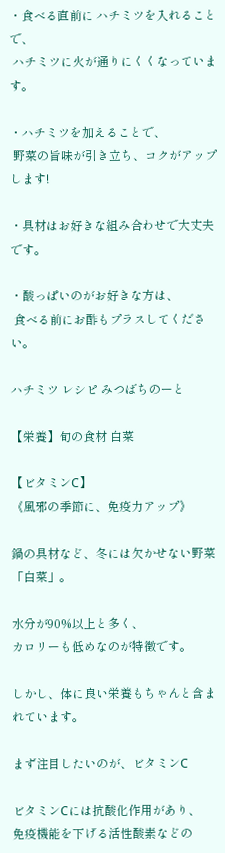・食べる直前に ハチミツを入れることで、
 ハチミツに火が通りにくくなっています。

・ハチミツを加えることで、
 野菜の旨味が引き立ち、コクがアップします!

・具材はお好きな組み合わせで大丈夫です。

・酸っぱいのがお好きな方は、
 食べる前にお酢もプラスしてください。

ハチミツ レシピ みつばちのーと

【栄養】旬の食材 白菜

【ビタミンC】
《風邪の季節に、免疫力アップ》

鍋の具材など、冬には欠かせない野菜「白菜」。

水分が90%以上と多く、
カロリーも低めなのが特徴です。

しかし、体に良い栄養もちゃんと含まれています。

まず注目したいのが、ビタミンC

ビタミンCには抗酸化作用があり、
免疫機能を下げる活性酸素などの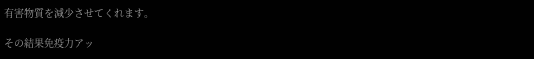有害物質を減少させてくれます。

その結果免疫力アッ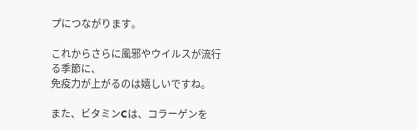プにつながります。

これからさらに風邪やウイルスが流行る季節に、
免疫力が上がるのは嬉しいですね。

また、ビタミンCは、コラーゲンを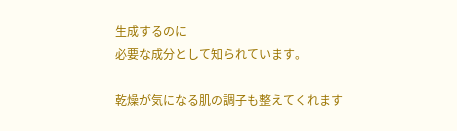生成するのに
必要な成分として知られています。

乾燥が気になる肌の調子も整えてくれます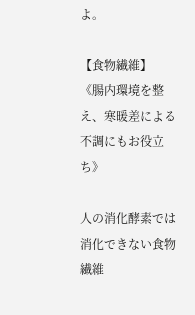よ。

【食物繊維】
《腸内環境を整え、寒暖差による不調にもお役立ち》

人の消化酵素では消化できない食物繊維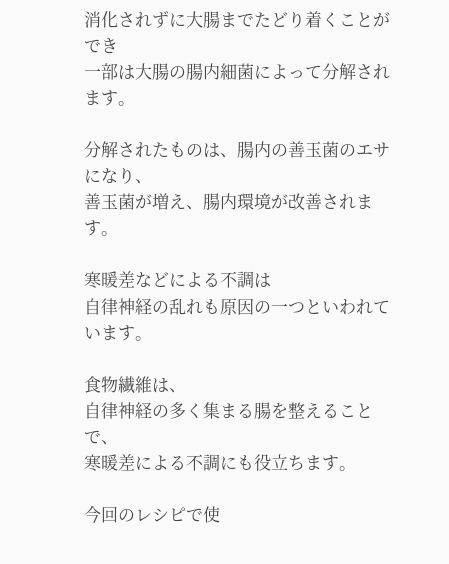消化されずに大腸までたどり着くことができ
一部は大腸の腸内細菌によって分解されます。

分解されたものは、腸内の善玉菌のエサになり、
善玉菌が増え、腸内環境が改善されます。

寒暖差などによる不調は
自律神経の乱れも原因の一つといわれています。

食物繊維は、
自律神経の多く集まる腸を整えることで、
寒暖差による不調にも役立ちます。

今回のレシピで使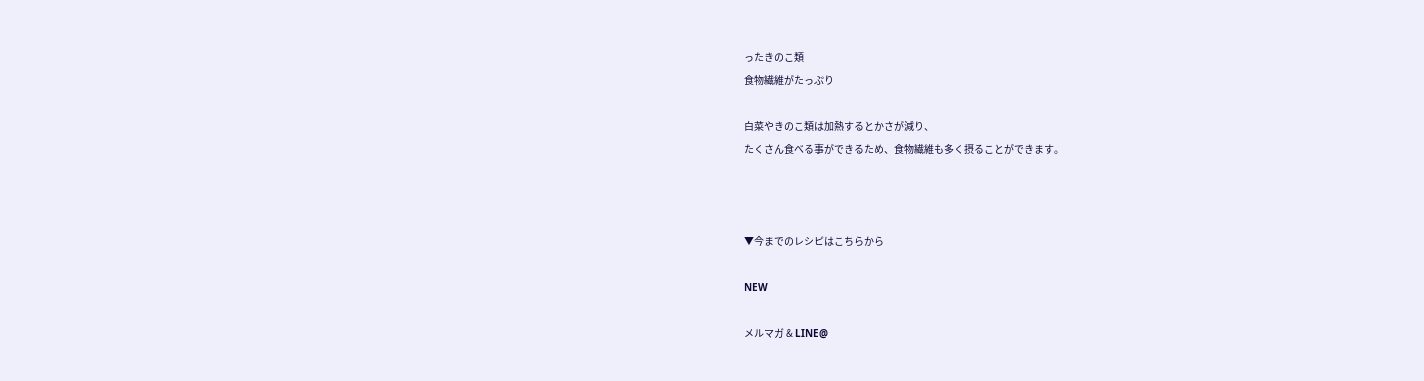ったきのこ類
食物繊維がたっぷり

白菜やきのこ類は加熱するとかさが減り、
たくさん食べる事ができるため、食物繊維も多く摂ることができます。



▼今までのレシピはこちらから

NEW

メルマガ & LINE@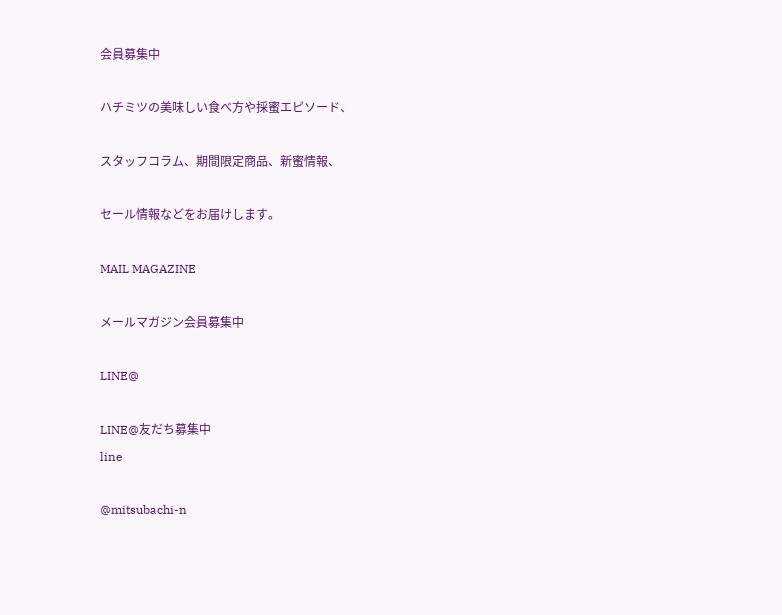会員募集中

ハチミツの美味しい食べ方や採蜜エピソード、

スタッフコラム、期間限定商品、新蜜情報、

セール情報などをお届けします。

MAIL MAGAZINE

メールマガジン会員募集中

LINE@

LINE@友だち募集中
line

@mitsubachi-n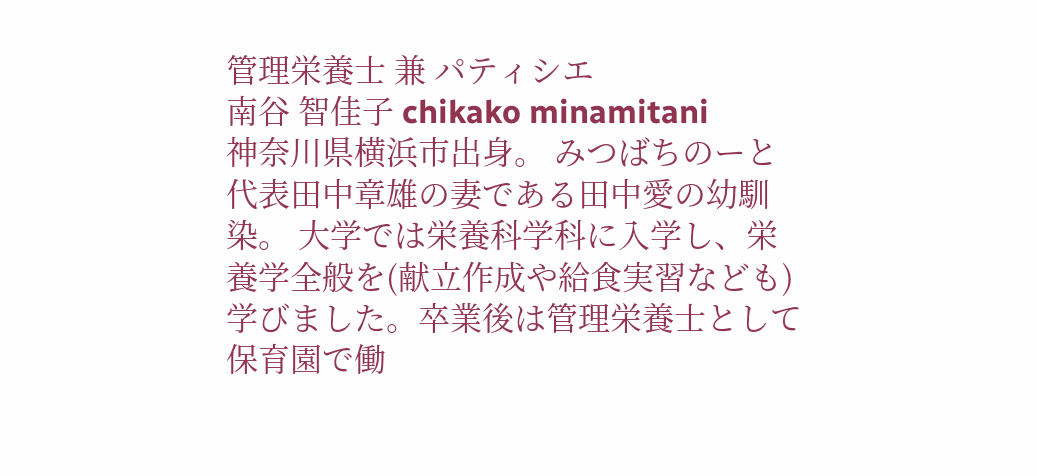管理栄養士 兼 パティシエ
南谷 智佳子 chikako minamitani
神奈川県横浜市出身。 みつばちのーと代表田中章雄の妻である田中愛の幼馴染。 大学では栄養科学科に入学し、栄養学全般を(献立作成や給食実習なども)学びました。卒業後は管理栄養士として保育園で働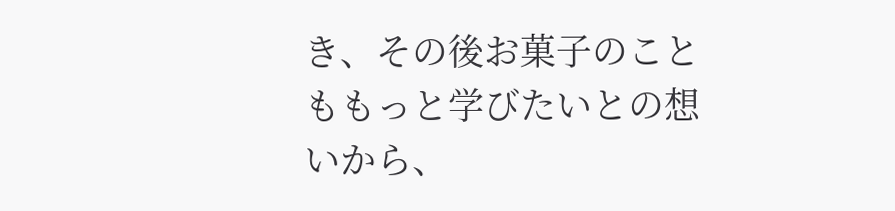き、その後お菓子のことももっと学びたいとの想いから、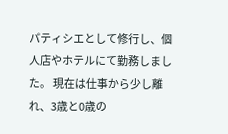パティシエとして修行し、個人店やホテルにて勤務しました。 現在は仕事から少し離れ、3歳と0歳の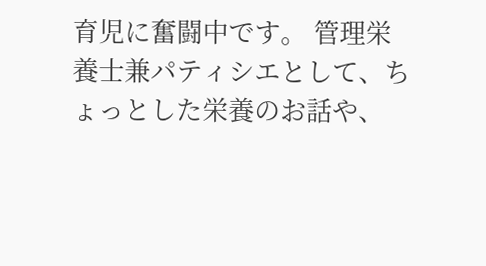育児に奮闘中です。 管理栄養士兼パティシエとして、ちょっとした栄養のお話や、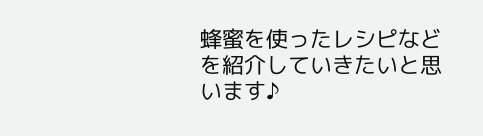蜂蜜を使ったレシピなどを紹介していきたいと思います♪